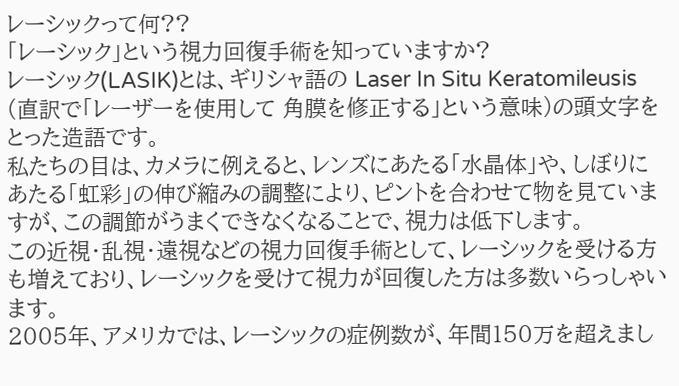レーシックって何??
「レーシック」という視力回復手術を知っていますか?
レーシック(LASIK)とは、ギリシャ語の Laser In Situ Keratomileusis (直訳で「レーザーを使用して 角膜を修正する」という意味)の頭文字をとった造語です。
私たちの目は、カメラに例えると、レンズにあたる「水晶体」や、しぼりにあたる「虹彩」の伸び縮みの調整により、ピントを合わせて物を見ていますが、この調節がうまくできなくなることで、視力は低下します。
この近視・乱視・遠視などの視力回復手術として、レーシックを受ける方も増えており、レーシックを受けて視力が回復した方は多数いらっしゃいます。
2005年、アメリカでは、レーシックの症例数が、年間150万を超えまし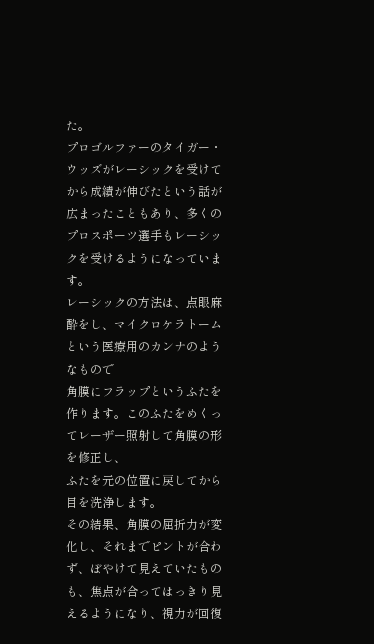た。
プロゴルファーのタイガー・ウッズがレーシックを受けてから成績が伸びたという話が広まったこともあり、多くのプロスポーツ選手もレーシックを受けるようになっています。
レーシックの方法は、点眼麻酔をし、マイクロケラトームという医療用のカンナのようなもので
角膜にフラップというふたを作ります。このふたをめくってレーザー照射して角膜の形を修正し、
ふたを元の位置に戻してから目を洗浄します。
その結果、角膜の屈折力が変化し、それまでピントが合わず、ぼやけて見えていたものも、焦点が合ってはっきり見えるようになり、視力が回復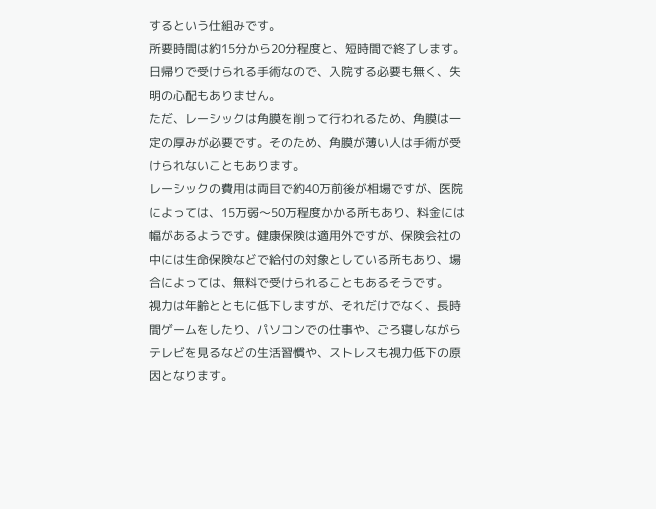するという仕組みです。
所要時間は約15分から20分程度と、短時間で終了します。日帰りで受けられる手術なので、入院する必要も無く、失明の心配もありません。
ただ、レーシックは角膜を削って行われるため、角膜は一定の厚みが必要です。そのため、角膜が薄い人は手術が受けられないこともあります。
レーシックの費用は両目で約40万前後が相場ですが、医院によっては、15万弱〜50万程度かかる所もあり、料金には幅があるようです。健康保険は適用外ですが、保険会社の中には生命保険などで給付の対象としている所もあり、場合によっては、無料で受けられることもあるそうです。
視力は年齢とともに低下しますが、それだけでなく、長時間ゲームをしたり、パソコンでの仕事や、ごろ寝しながらテレビを見るなどの生活習慣や、ストレスも視力低下の原因となります。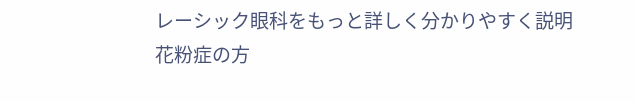レーシック眼科をもっと詳しく分かりやすく説明
花粉症の方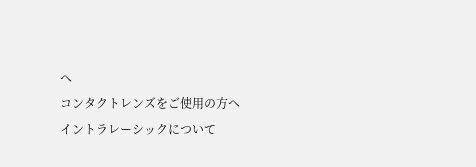へ
コンタクトレンズをご使用の方へ
イントラレーシックについて